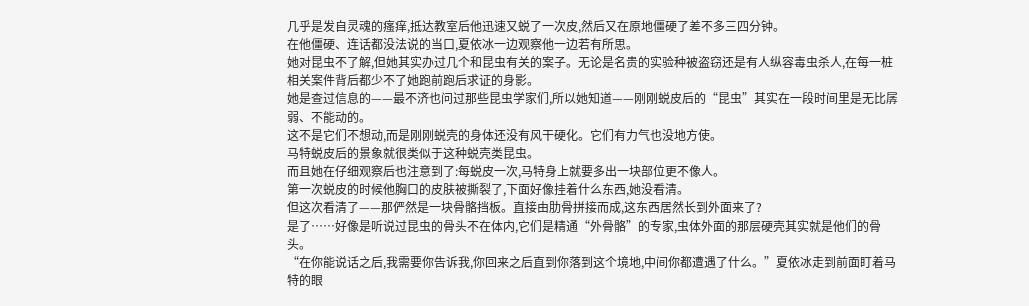几乎是发自灵魂的瘙痒,抵达教室后他迅速又蜕了一次皮,然后又在原地僵硬了差不多三四分钟。
在他僵硬、连话都没法说的当口,夏依冰一边观察他一边若有所思。
她对昆虫不了解,但她其实办过几个和昆虫有关的案子。无论是名贵的实验种被盗窃还是有人纵容毒虫杀人,在每一桩相关案件背后都少不了她跑前跑后求证的身影。
她是查过信息的——最不济也问过那些昆虫学家们,所以她知道——刚刚蜕皮后的“昆虫”其实在一段时间里是无比孱弱、不能动的。
这不是它们不想动,而是刚刚蜕壳的身体还没有风干硬化。它们有力气也没地方使。
马特蜕皮后的景象就很类似于这种蜕壳类昆虫。
而且她在仔细观察后也注意到了:每蜕皮一次,马特身上就要多出一块部位更不像人。
第一次蜕皮的时候他胸口的皮肤被撕裂了,下面好像挂着什么东西,她没看清。
但这次看清了——那俨然是一块骨骼挡板。直接由肋骨拼接而成,这东西居然长到外面来了?
是了……好像是听说过昆虫的骨头不在体内,它们是精通“外骨骼”的专家,虫体外面的那层硬壳其实就是他们的骨头。
“在你能说话之后,我需要你告诉我,你回来之后直到你落到这个境地,中间你都遭遇了什么。”夏依冰走到前面盯着马特的眼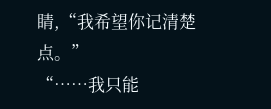睛,“我希望你记清楚点。”
“……我只能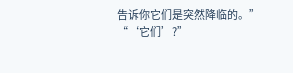告诉你它们是突然降临的。”
“‘它们’?”